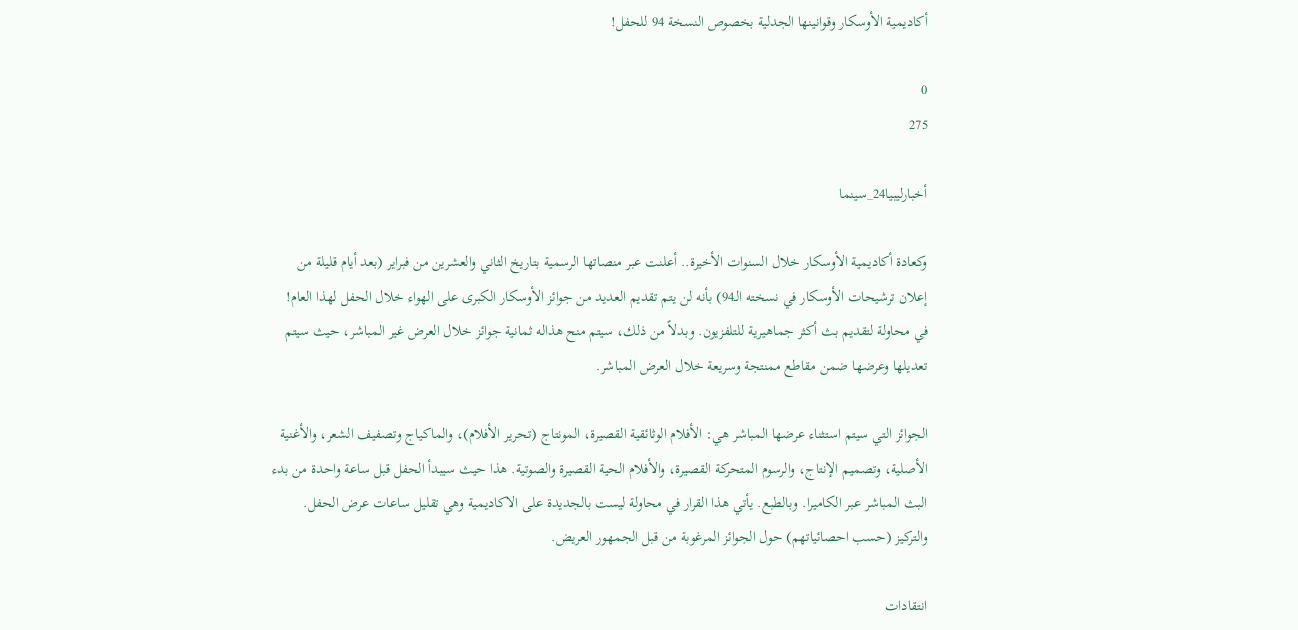أكاديمية الأوسكار وقوانينها الجدلية بخصوص النسخة 94 للحفل!

0
275

أخبارليبيا24_سينما

وكعادة أكاديمية الأوسكار خلال السنوات الأخيرة.. أعلنت عبر منصاتها الرسمية بتاريخ الثاني والعشرين من فبراير (بعد أيام قليلة من إعلان ترشيحات الأوسكار في نسخته الـ94) بأنه لن يتم تقديم العديد من جوائز الأوسكار الكبرى على الهواء خلال الحفل لهذا العام! في محاولة لتقديم بث أكثر جماهيرية للتلفزيون. وبدلاً من ذلك، سيتم منح هذاله ثمانية جوائز خلال العرض غير المباشر، حيث سيتم تعديلها وعرضها ضمن مقاطع ممنتجة وسريعة خلال العرض المباشر.

الجوائز التي سيتم استثناء عرضها المباشر هي: الأفلام الوثائقية القصيرة، المونتاج (تحرير الأفلام)، والماكياج وتصفيف الشعر، والأغنية الأصلية، وتصميم الإنتاج، والرسوم المتحركة القصيرة، والأفلام الحية القصيرة والصوتية. هذا حيث سيبدأ الحفل قبل ساعة واحدة من بدء البث المباشر عبر الكاميرا. وبالطبع. يأتي هذا القرار في محاولة ليست بالجديدة على الاكاديمية وهي تقليل ساعات عرض الحفل. والتركيز (حسب احصائياتهم) حول الجوائز المرغوبة من قبل الجمهور العريض.

انتقادات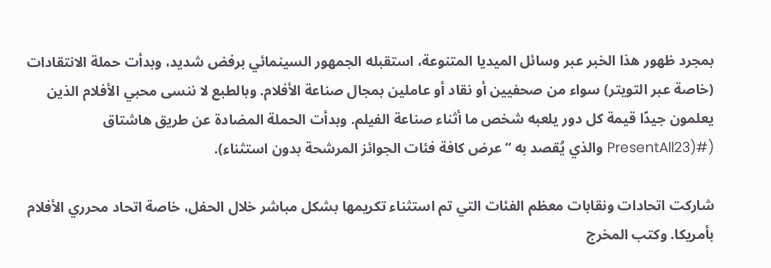بمجرد ظهور هذا الخبر عبر وسائل الميديا المتنوعة، استقبله الجمهور السينمائي برفض شديد، وبدأت حملة الانتقادات (خاصة عبر التويتر) سواء من صحفيين أو نقاد أو عاملين بمجال صناعة الأفلام. وبالطبع لا ننسى محبي الأفلام الذين يعلمون جيدًا قيمة كل دور يلعبه شخص ما أثناء صناعة الفيلم. وبدأت الحملة المضادة عن طريق هاشتاق (#(PresentAll23 والذي يُقصد به “عرض كافة فئات الجوائز المرشحة بدون استثناء).

شاركت اتحادات ونقابات معظم الفئات التي تم استثناء تكريمها بشكل مباشر خلال الحفل، خاصة اتحاد محرري الأفلام بأمريكا. وكتب المخرج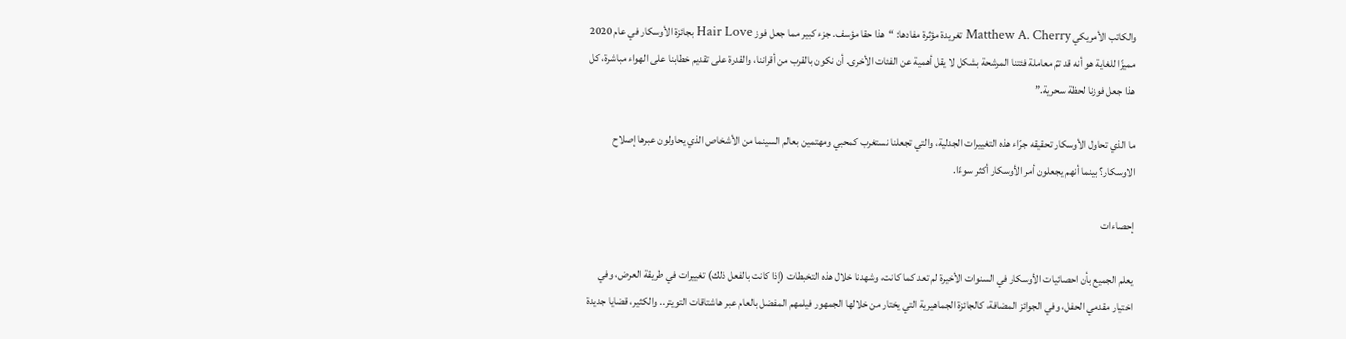والكاتب الأمريكي Matthew A. Cherry تغريدة مؤثرة مفادها: “هذا حقا مؤسف. جزء كبير مما جعل فوز Hair Love بجائزة الأوسكار في عام 2020 مميزًا للغاية هو أنه قد تمّ معاملة فئتنا المرشحة بشكل لا يقل أهمية عن الفئات الأخرى. أن نكون بالقرب من أقراننا، والقدرة على تقديم خطابنا على الهواء مباشرة، كل هذا جعل فوزنا لحظة سحرية.”

ما الذي تحاول الأوسكار تحقيقه جرّاء هذه التغييرات الجدلية، والتي تجعلنا نستغرب كمحبي ومهتمين بعالم السينما من الأشخاص الذي يحاولون عبرها إصلاح الاوسكار؟ بينما أنهم يجعلون أمر الأوسكار أكثر سوءًا.

إحصاءات

يعلم الجميع بأن احصائيات الأوسكار في السنوات الأخيرة لم تعد كما كانت، وشهدنا خلال هذه التخبطات (إذا كانت بالفعل ذلك) تغييرات في طريقة العرض، وفي اختيار مقدمي الحفل، وفي الجوائز المضافة، كالجائزة الجماهيرية التي يختار من خلالها الجمهور فيلمهم المفضل بالعام عبر هاشتاقات التويتر.. والكثير، قضايا جديدة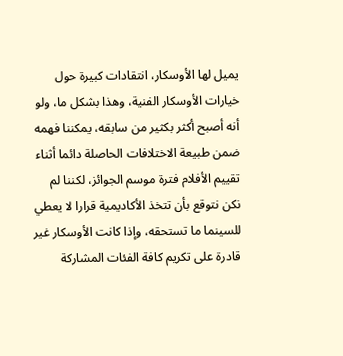يميل لها الأوسكار، انتقادات كبيرة حول خيارات الأوسكار الفنية، وهذا بشكل ما، ولو أنه أصبح أكثر بكثير من سابقه، يمكننا فهمه ضمن طبيعة الاختلافات الحاصلة دائما أثناء تقييم الأفلام فترة موسم الجوائز، لكننا لم نكن نتوقع بأن تتخذ الأكاديمية قرارا لا يعطي للسينما ما تستحقه، وإذا كانت الأوسكار غير قادرة على تكريم كافة الفئات المشاركة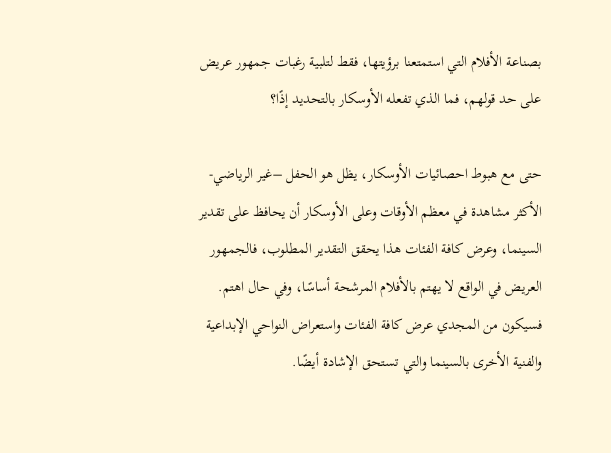بصناعة الأفلام التي استمتعنا برؤيتها، فقط لتلبية رغبات جمهور عريض على حد قولهم، فما الذي تفعله الأوسكار بالتحديد إذًا؟

حتى مع هبوط احصائيات الأوسكار، يظل هو الحفل –غير الرياضي- الأكثر مشاهدة في معظم الأوقات وعلى الأوسكار أن يحافظ على تقدير السينما، وعرض كافة الفئات هذا يحقق التقدير المطلوب، فالجمهور العريض في الواقع لا يهتم بالأفلام المرشحة أساسًا، وفي حال اهتم. فسيكون من المجدي عرض كافة الفئات واستعراض النواحي الإبداعية والفنية الأخرى بالسينما والتي تستحق الإشادة أيضًا.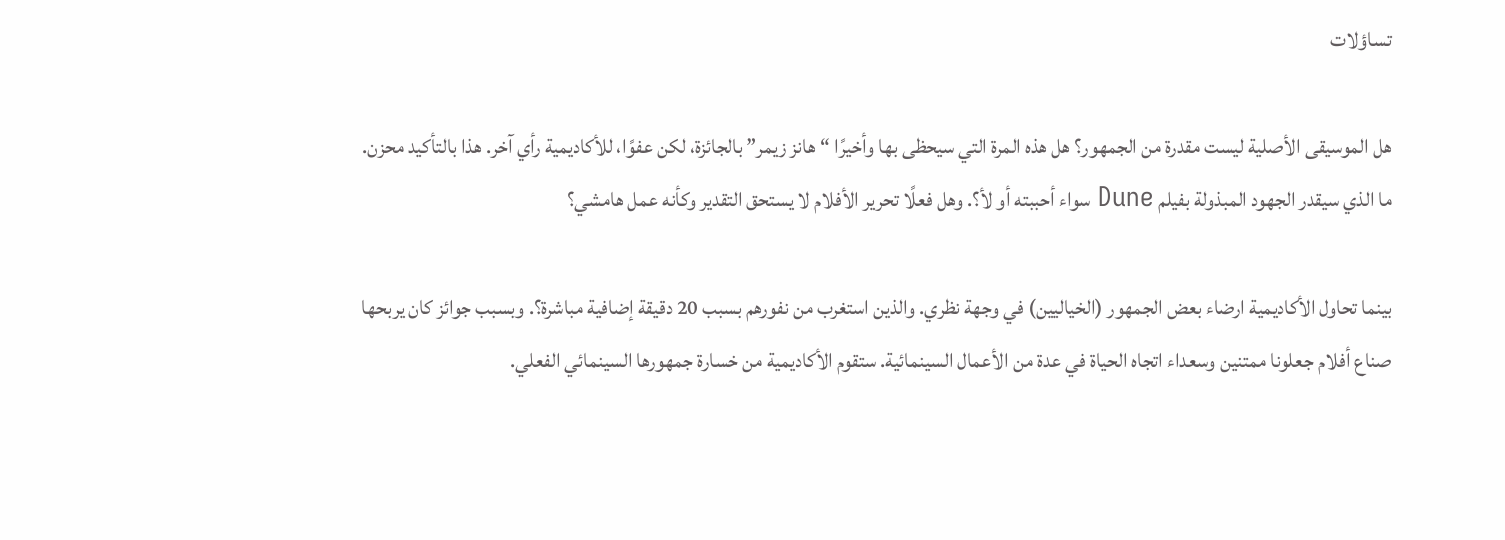تساؤلات

هل الموسيقى الأصلية ليست مقدرة من الجمهور؟ هل هذه المرة التي سيحظى بها وأخيرًا “هانز زيمر” بالجائزة، لكن عفوًا، للأكاديمية رأي آخر. هذا بالتأكيد محزن. ما الذي سيقدر الجهود المبذولة بفيلم Dune سواء أحببته أو لأ؟. وهل فعلًا تحرير الأفلام لا يستحق التقدير وكأنه عمل هامشي؟

بينما تحاول الأكاديمية ارضاء بعض الجمهور (الخياليين) في وجهة نظري. والذين استغرب من نفورهم بسبب 20 دقيقة إضافية مباشرة؟. وبسبب جوائز كان يربحها صناع أفلام جعلونا ممتنين وسعداء اتجاه الحياة في عدة من الأعمال السينمائية. ستقوم الأكاديمية من خسارة جمهورها السينمائي الفعلي.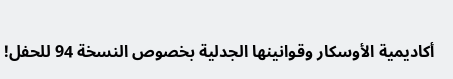أكاديمية الأوسكار وقوانينها الجدلية بخصوص النسخة 94 للحفل!